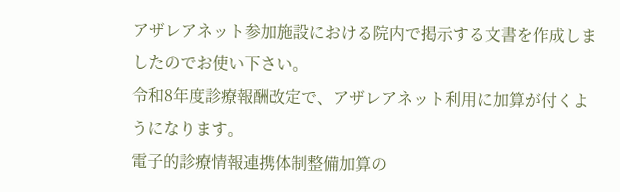アザレアネット参加施設における院内で掲示する文書を作成しましたのでお使い下さい。
令和8年度診療報酬改定で、アザレアネット利用に加算が付くようになります。
電子的診療情報連携体制整備加算の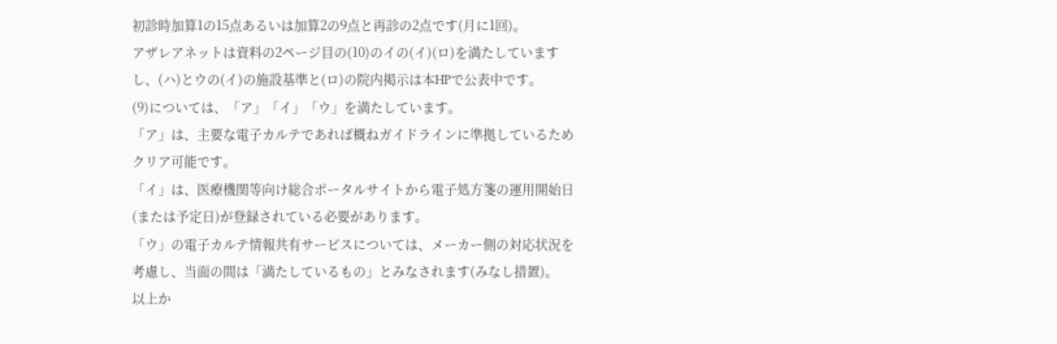初診時加算1の15点あるいは加算2の9点と再診の2点です(月に1回)。
アザレアネットは資料の2ページ目の(10)のイの(イ)(ロ)を満たしていますし、(ハ)とウの(イ)の施設基準と(ロ)の院内掲示は本HPで公表中です。
(9)については、「ア」「イ」「ウ」を満たしています。
「ア」は、主要な電子カルテであれば概ねガイドラインに準拠しているためクリア可能です。
「イ」は、医療機関等向け総合ポータルサイトから電子処方箋の運用開始日(または予定日)が登録されている必要があります。
「ウ」の電子カルテ情報共有サービスについては、メーカー側の対応状況を考慮し、当面の間は「満たしているもの」とみなされます(みなし措置)。
以上か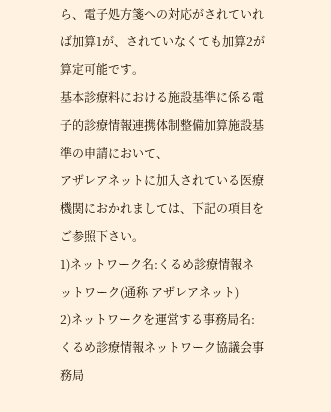ら、電子処方箋への対応がされていれば加算1が、されていなくても加算2が算定可能です。
基本診療料における施設基準に係る電子的診療情報連携体制整備加算施設基準の申請において、
アザレアネットに加入されている医療機関におかれましては、下記の項目をご参照下さい。
1)ネットワーク名:くるめ診療情報ネットワーク(通称 アザレアネット)
2)ネットワークを運営する事務局名:くるめ診療情報ネットワーク協議会事務局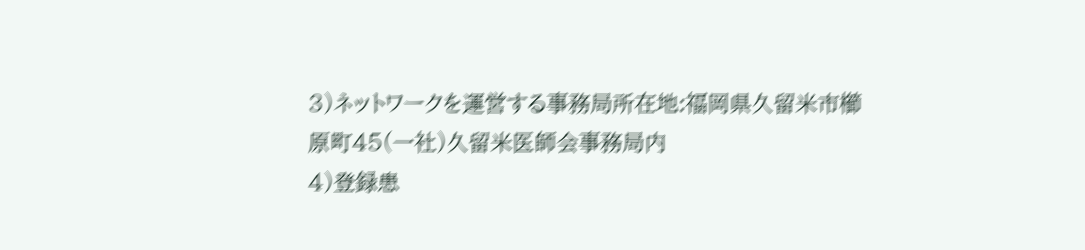3)ネットワークを運営する事務局所在地:福岡県久留米市櫛原町45(一社)久留米医師会事務局内
4)登録患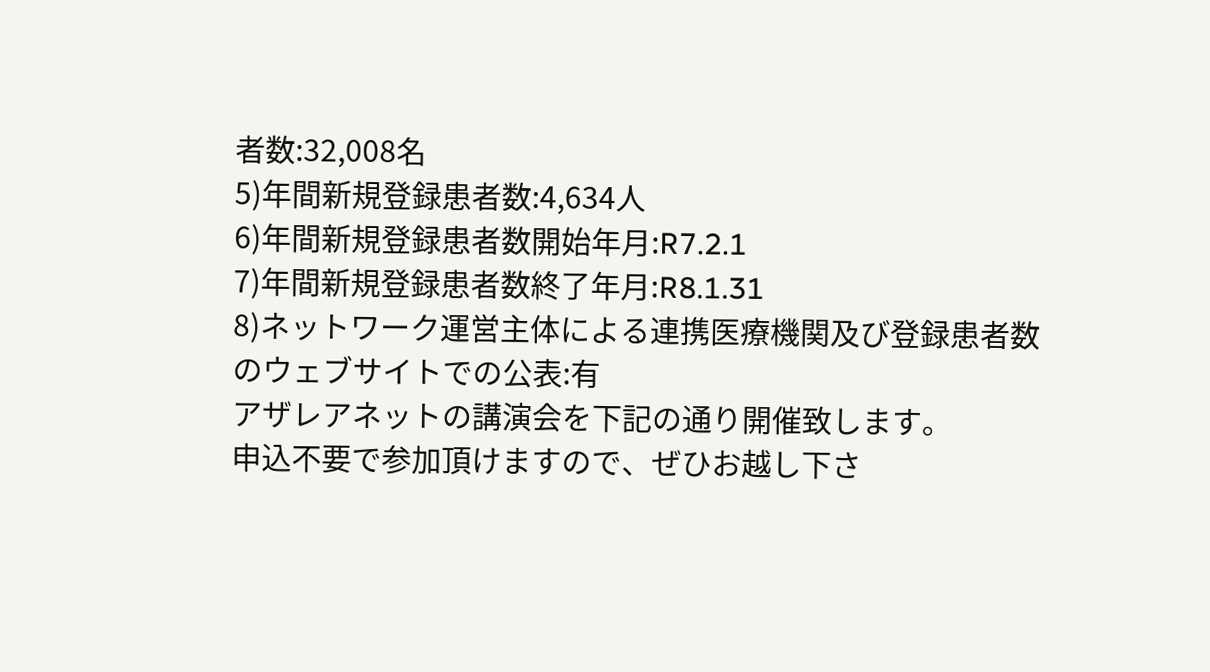者数:32,008名
5)年間新規登録患者数:4,634人
6)年間新規登録患者数開始年月:R7.2.1
7)年間新規登録患者数終了年月:R8.1.31
8)ネットワーク運営主体による連携医療機関及び登録患者数のウェブサイトでの公表:有
アザレアネットの講演会を下記の通り開催致します。
申込不要で参加頂けますので、ぜひお越し下さ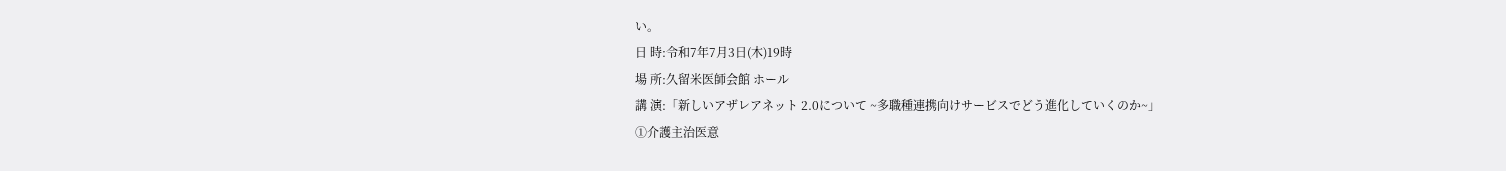い。
日 時:令和7年7月3日(木)19時
場 所:久留米医師会館 ホール
講 演:「新しいアザレアネット 2.0について ~多職種連携向けサービスでどう進化していくのか~」
①介護主治医意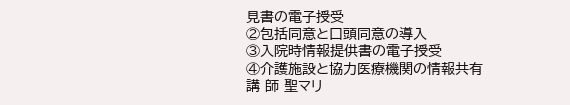見書の電子授受
②包括同意と口頭同意の導入
③入院時情報提供書の電子授受
④介護施設と協力医療機関の情報共有
講 師 聖マリ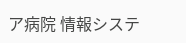ア病院 情報システ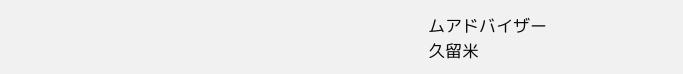ムアドバイザー
久留米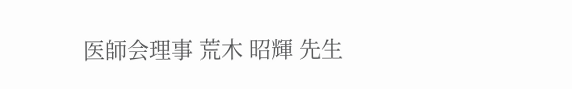医師会理事 荒木 昭輝 先生